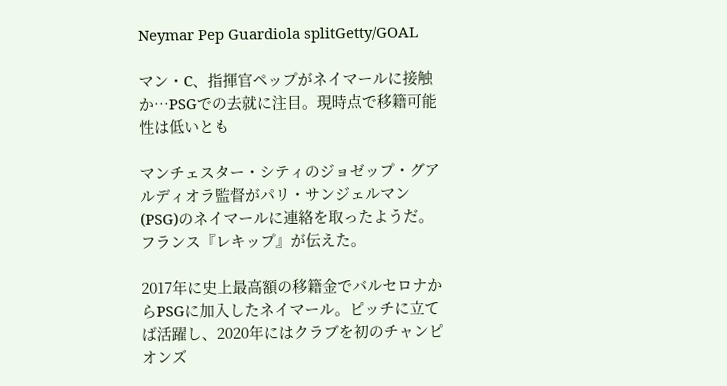Neymar Pep Guardiola splitGetty/GOAL

マン・C、指揮官ペップがネイマールに接触か…PSGでの去就に注目。現時点で移籍可能性は低いとも

マンチェスター・シティのジョゼップ・グアルディオラ監督がパリ・サンジェルマン(PSG)のネイマールに連絡を取ったようだ。フランス『レキップ』が伝えた。

2017年に史上最高額の移籍金でバルセロナからPSGに加入したネイマール。ピッチに立てば活躍し、2020年にはクラブを初のチャンピオンズ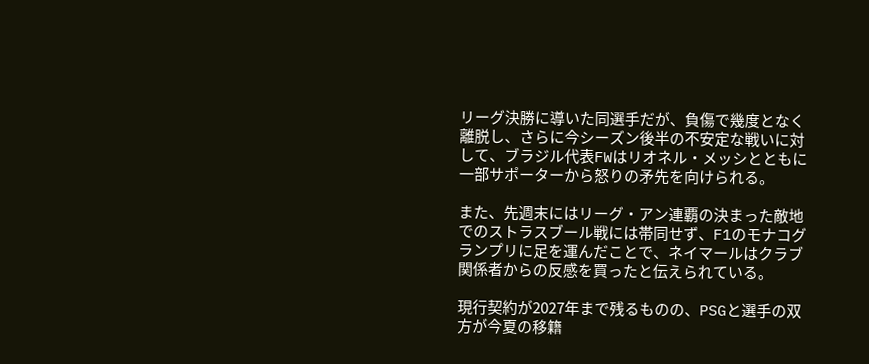リーグ決勝に導いた同選手だが、負傷で幾度となく離脱し、さらに今シーズン後半の不安定な戦いに対して、ブラジル代表FWはリオネル・メッシとともに一部サポーターから怒りの矛先を向けられる。

また、先週末にはリーグ・アン連覇の決まった敵地でのストラスブール戦には帯同せず、F1のモナコグランプリに足を運んだことで、ネイマールはクラブ関係者からの反感を買ったと伝えられている。

現行契約が2027年まで残るものの、PSGと選手の双方が今夏の移籍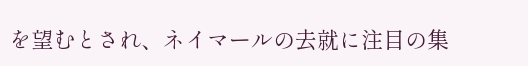を望むとされ、ネイマールの去就に注目の集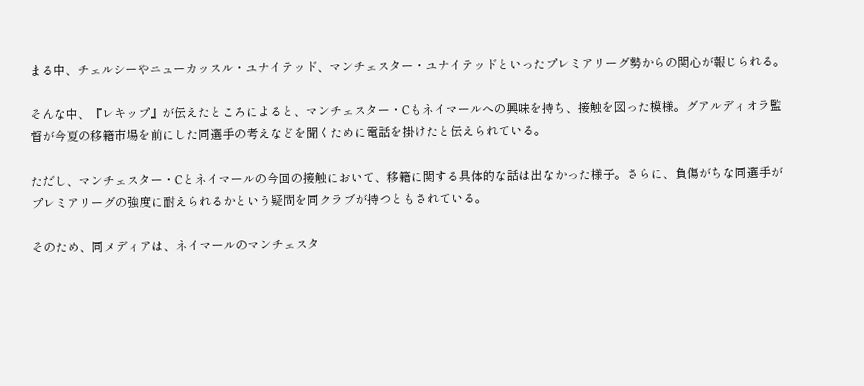まる中、チェルシーやニューカッスル・ユナイテッド、マンチェスター・ユナイテッドといったプレミアリーグ勢からの関心が報じられる。

そんな中、『レキップ』が伝えたところによると、マンチェスター・Cもネイマールへの興味を持ち、接触を図った模様。グアルディオラ監督が今夏の移籍市場を前にした同選手の考えなどを聞くために電話を掛けたと伝えられている。

ただし、マンチェスター・Cとネイマールの今回の接触において、移籍に関する具体的な話は出なかった様子。さらに、負傷がちな同選手がプレミアリーグの強度に耐えられるかという疑問を同クラブが持つともされている。

そのため、同メディアは、ネイマールのマンチェスタ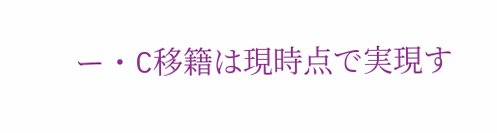ー・C移籍は現時点で実現す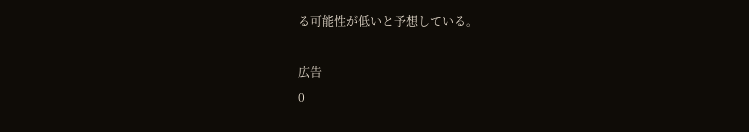る可能性が低いと予想している。

広告
0